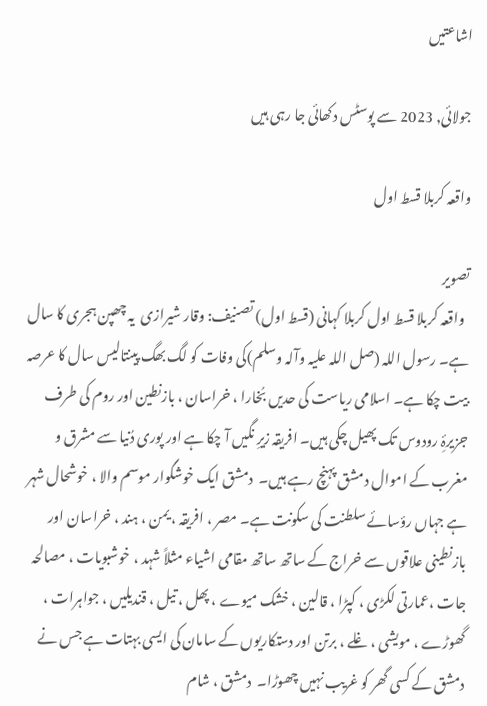اشاعتیں

جولائی, 2023 سے پوسٹس دکھائی جا رہی ہیں

واقعہ کربلا قسط اول

تصویر
  واقعہ کربلا قسط اول کربلا کہانی (قسط اول) تصنیف: وقار شیرازی  یہ چھپن ہجری کا سال ہے۔ رسول اللہ (صل اللہ علیہ وآلہ وسلم)کی وفات کو لگ بھگ پینتالیس سال کا عرصہ بیت چکا ہے۔ اسلامی ریاست کی حدیں بُخارا ، خراسان ، بازنطین اور روم کی طرف جزیرۂِ رودوس تک پھیل چکی ہیں۔ افریقہ زیرِ نگیں آ چکا ہے اور پوری دُنیا سے مشرق و مغرب کے اموال دمشق پہنچ رہے ہیں۔  دمشق ایک خوشگوار موسم والا ، خوشحال شہر ہے جہاں رؤسائے سلطنت کی سکونت ہے۔ مصر ، افریقہ ، یمن ، ہند ، خراسان اور بازنطینی علاقوں سے خراج کے ساتھ ساتھ مقامی اشیاء مثلاً شہد ، خوشبویات ، مصالحہ جات ،عمارتی لکڑی ، کپڑا ، قالین ، خشک میوے ، پھل ، تیل ، قندیلیں ، جواہرات ، گھوڑے ، مویشی ، غلے ، برتن اور دستکاریوں کے سامان کی ایسی بہتات ہے جس نے دمشق کے کسی گھر کو غریب نہیں چھوڑا۔  دمشق ، شام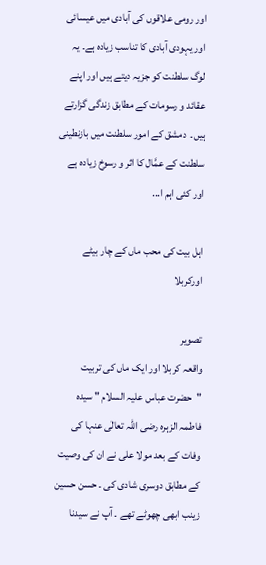اور رومی علاقوں کی آبادی میں عیسائی اور یہودی آبادی کا تناسب زیادہ ہے۔ یہ لوگ سلطنت کو جزیہ دیتے ہیں اور اپنے عقائد و رسومات کے مطابق زندگی گزارتے ہیں۔  دمشق کے امور سلطنت میں بازنطینی سلطنت کے عمَّال کا اثر و رسوخ زیادہ ہے اور کئی اہم ا...

اہل بیت کی محب ماں کے چار بیٹے اورکربلا

تصویر
واقعہ کربلا اور ایک ماں کی تربیت "حضرت عباس علیہ السلام " سیدہ فاطمہ الزہرہ رضی اللہ تعالٰی عنہا کی وفات کے بعد مولا علی نے ان کی وصیت کے مطابق دوسری شادی کی ۔ حسن حسین زینب ابھی چھوٹے تھے ۔ آپ نے سیدنا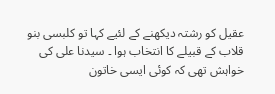عقیل کو رشتہ دیکھنے کے لئیے کہا تو کلبسی بنو قلاب کے قبیلے کا انتخاب ہوا ۔ سیدنا علی کی خواہش تھی کہ کوئی ایسی خاتون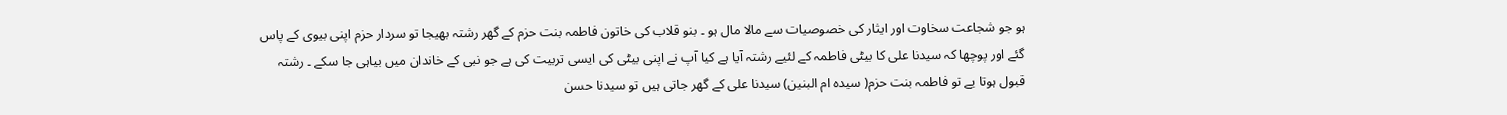ہو جو شجاعت سخاوت اور ایثار کی خصوصیات سے مالا مال ہو ۔ بنو قلاب کی خاتون فاطمہ بنت حزم کے گھر رشتہ بھیجا تو سردار حزم اپنی بیوی کے پاس گئے اور پوچھا کہ سیدنا علی کا بیٹی فاطمہ کے لئیے رشتہ آیا ہے کیا آپ نے اپنی بیٹی کی ایسی تربیت کی ہے جو نبی کے خاندان میں بیاہی جا سکے ۔ رشتہ قبول ہوتا یے تو فاطمہ بنت حزم( سیدہ ام البنین) سیدنا علی کے گھر جاتی ہیں تو سیدنا حسن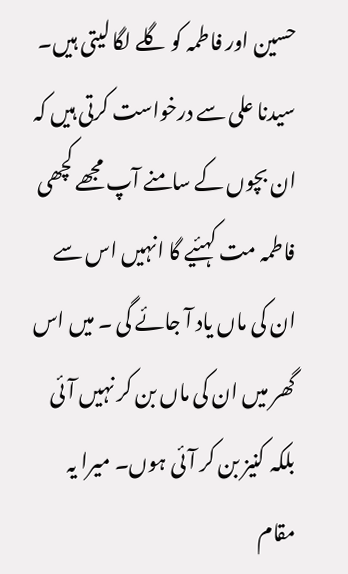حسین اور فاطمہ کو گلے لگا لیتی ہیں۔ سیدنا علی سے درخواست کرتی ہیں کہ ان بچوں کے سامنے آپ مجھے کچھی فاطمہ مت کہئیے گا انہیں اس سے ان کی ماں یاد آ جائے گی ۔ میں اس گھر میں ان کی ماں بن کر نہیں آئی بلکہ کنیز بن کر آئی ہوں۔ میرا یہ مقام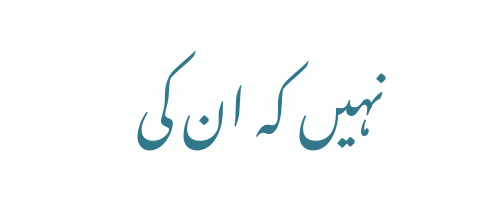نہیں کہ ان کی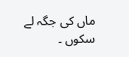ماں کی جگہ لے سکوں ۔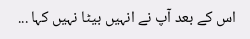اس کے بعد آپ نے انہیں بیٹا نہیں کہا ...